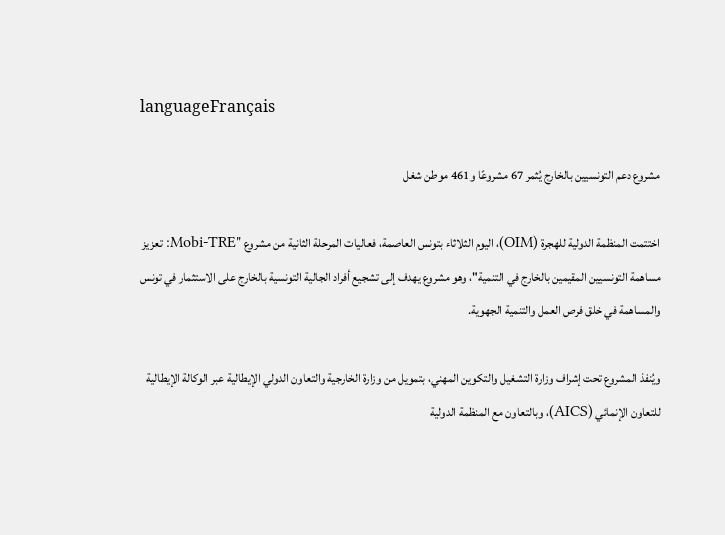languageFrançais

مشروع دعم التونسيين بالخارج يُثمر 67 مشروعًا و461 موطن شغل

اختتمت المنظمة الدولية للهجرة (OIM)، اليوم الثلاثاء بتونس العاصمة، فعاليات المرحلة الثانية من مشروع "Mobi-TRE: تعزيز مساهمة التونسيين المقيمين بالخارج في التنمية"، وهو مشروع يهدف إلى تشجيع أفراد الجالية التونسية بالخارج على الاستثمار في تونس والمساهمة في خلق فرص العمل والتنمية الجهوية.

ويُنفذ المشروع تحت إشراف وزارة التشغيل والتكوين المهني، بتمويل من وزارة الخارجية والتعاون الدولي الإيطالية عبر الوكالة الإيطالية للتعاون الإنمائي (AICS)، وبالتعاون مع المنظمة الدولية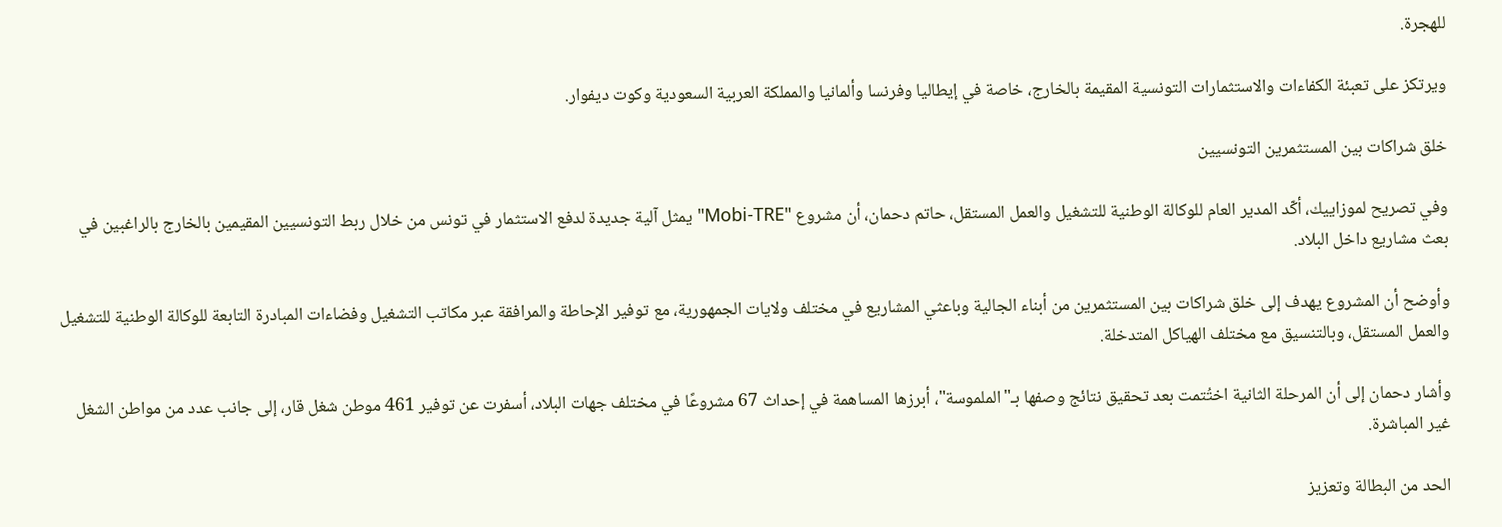للهجرة.

ويرتكز على تعبئة الكفاءات والاستثمارات التونسية المقيمة بالخارج، خاصة في إيطاليا وفرنسا وألمانيا والمملكة العربية السعودية وكوت ديفوار.

خلق شراكات بين المستثمرين التونسيين

وفي تصريح لموزاييك، أكّد المدير العام للوكالة الوطنية للتشغيل والعمل المستقل، حاتم دحمان، أن مشروع "Mobi-TRE" يمثل آلية جديدة لدفع الاستثمار في تونس من خلال ربط التونسيين المقيمين بالخارج بالراغبين في بعث مشاريع داخل البلاد.

وأوضح أن المشروع يهدف إلى خلق شراكات بين المستثمرين من أبناء الجالية وباعثي المشاريع في مختلف ولايات الجمهورية، مع توفير الإحاطة والمرافقة عبر مكاتب التشغيل وفضاءات المبادرة التابعة للوكالة الوطنية للتشغيل والعمل المستقل، وبالتنسيق مع مختلف الهياكل المتدخلة.

وأشار دحمان إلى أن المرحلة الثانية اختُتمت بعد تحقيق نتائج وصفها بـ"الملموسة"، أبرزها المساهمة في إحداث 67 مشروعًا في مختلف جهات البلاد، أسفرت عن توفير 461 موطن شغل قار، إلى جانب عدد من مواطن الشغل غير المباشرة.

الحد من البطالة وتعزيز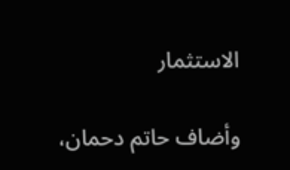الاستثمار

وأضاف حاتم دحمان،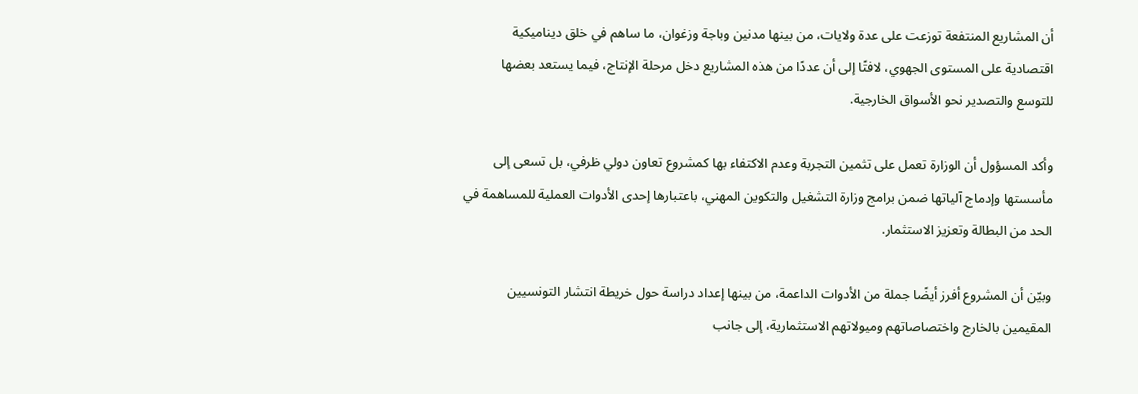أن المشاريع المنتفعة توزعت على عدة ولايات، من بينها مدنين وباجة وزغوان، ما ساهم في خلق ديناميكية اقتصادية على المستوى الجهوي، لافتًا إلى أن عددًا من هذه المشاريع دخل مرحلة الإنتاج، فيما يستعد بعضها للتوسع والتصدير نحو الأسواق الخارجية.

وأكد المسؤول أن الوزارة تعمل على تثمين التجربة وعدم الاكتفاء بها كمشروع تعاون دولي ظرفي، بل تسعى إلى مأسستها وإدماج آلياتها ضمن برامج وزارة التشغيل والتكوين المهني، باعتبارها إحدى الأدوات العملية للمساهمة في الحد من البطالة وتعزيز الاستثمار.

وبيّن أن المشروع أفرز أيضًا جملة من الأدوات الداعمة، من بينها إعداد دراسة حول خريطة انتشار التونسيين المقيمين بالخارج واختصاصاتهم وميولاتهم الاستثمارية، إلى جانب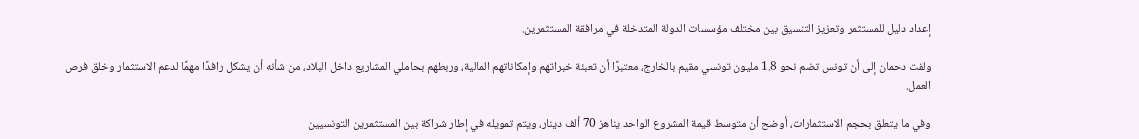إعداد دليل للمستثمر وتعزيز التنسيق بين مختلف مؤسسات الدولة المتدخلة في مرافقة المستثمرين.

ولفت دحمان إلى أن تونس تضم نحو 1.8 مليون تونسي مقيم بالخارج، معتبرًا أن تعبئة خبراتهم وإمكاناتهم المالية، وربطهم بحاملي المشاريع داخل البلاد، من شأنه أن يشكل رافدًا مهمًا لدعم الاستثمار وخلق فرص العمل.

وفي ما يتعلق بحجم الاستثمارات، أوضح أن متوسط قيمة المشروع الواحد يناهز 70 ألف دينار، ويتم تمويله في إطار شراكة بين المستثمرين التونسيين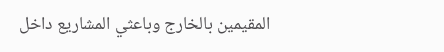المقيمين بالخارج وباعثي المشاريع داخل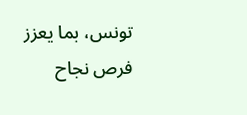تونس، بما يعزز فرص نجاح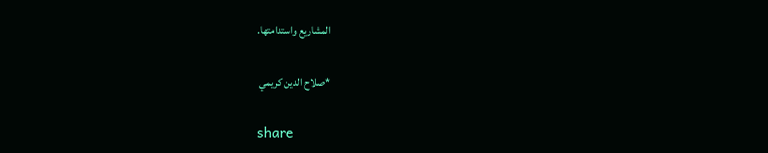المشاريع واستدامتها.

*صلاح الدين كريمي

share